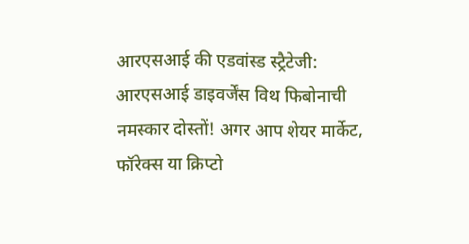आरएसआई की एडवांस्ड स्ट्रैटेजी: आरएसआई डाइवर्जेंस विथ फिबोनाची
नमस्कार दोस्तों! अगर आप शेयर मार्केट, फॉरेक्स या क्रिप्टो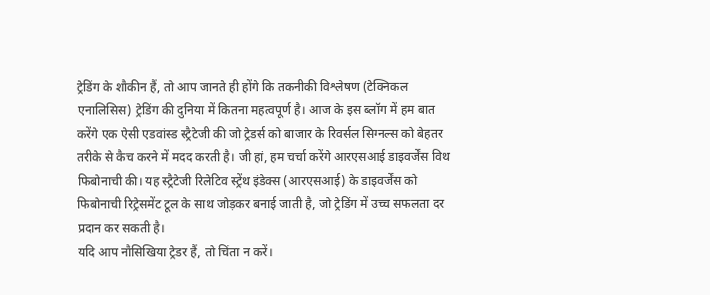ट्रेडिंग के शौकीन हैं, तो आप जानते ही होंगे कि तकनीकी विश्लेषण (टेक्निकल एनालिसिस) ट्रेडिंग की दुनिया में कितना महत्वपूर्ण है। आज के इस ब्लॉग में हम बात करेंगे एक ऐसी एडवांस्ड स्ट्रैटेजी की जो ट्रेडर्स को बाजार के रिवर्सल सिग्नल्स को बेहतर तरीके से कैच करने में मदद करती है। जी हां, हम चर्चा करेंगे आरएसआई डाइवर्जेंस विथ फिबोनाची की। यह स्ट्रैटेजी रिलेटिव स्ट्रेंथ इंडेक्स (आरएसआई) के डाइवर्जेंस को फिबोनाची रिट्रेसमेंट टूल के साथ जोड़कर बनाई जाती है, जो ट्रेडिंग में उच्च सफलता दर प्रदान कर सकती है।
यदि आप नौसिखिया ट्रेडर हैं, तो चिंता न करें।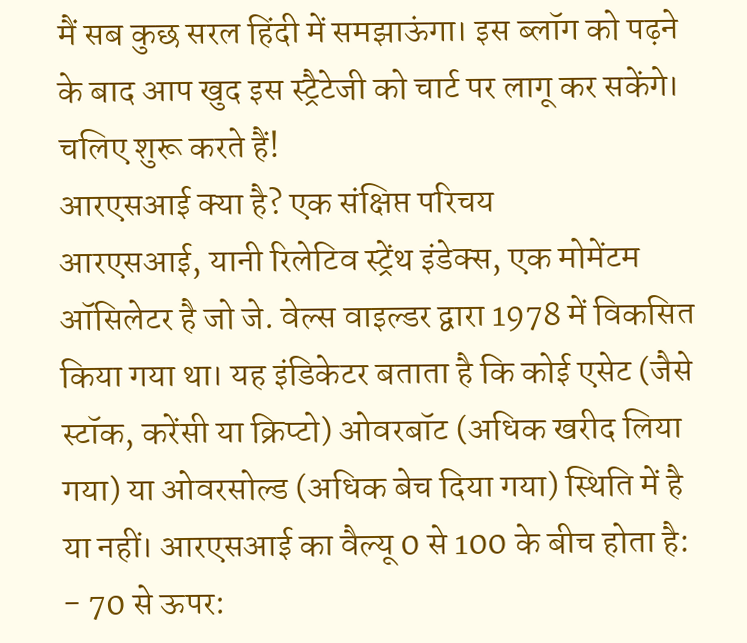मैं सब कुछ सरल हिंदी में समझाऊंगा। इस ब्लॉग को पढ़ने के बाद आप खुद इस स्ट्रैटेजी को चार्ट पर लागू कर सकेंगे। चलिए शुरू करते हैं!
आरएसआई क्या है? एक संक्षिप्त परिचय
आरएसआई, यानी रिलेटिव स्ट्रेंथ इंडेक्स, एक मोमेंटम ऑसिलेटर है जो जे. वेल्स वाइल्डर द्वारा 1978 में विकसित किया गया था। यह इंडिकेटर बताता है कि कोई एसेट (जैसे स्टॉक, करेंसी या क्रिप्टो) ओवरबॉट (अधिक खरीद लिया गया) या ओवरसोल्ड (अधिक बेच दिया गया) स्थिति में है या नहीं। आरएसआई का वैल्यू 0 से 100 के बीच होता है:
- 70 से ऊपर: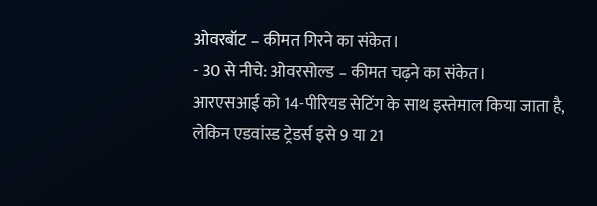ओवरबॉट – कीमत गिरने का संकेत।
- 30 से नीचे: ओवरसोल्ड – कीमत चढ़ने का संकेत।
आरएसआई को 14-पीरियड सेटिंग के साथ इस्तेमाल किया जाता है, लेकिन एडवांस्ड ट्रेडर्स इसे 9 या 21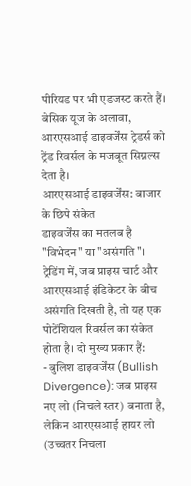पीरियड पर भी एडजस्ट करते हैं। बेसिक यूज के अलावा, आरएसआई डाइवर्जेंस ट्रेडर्स को ट्रेंड रिवर्सल के मजबूत सिग्नल्स देता है।
आरएसआई डाइवर्जेंस: बाजार के छिपे संकेत
डाइवर्जेंस का मतलब है "विभेदन" या "असंगति"। ट्रेडिंग में, जब प्राइस चार्ट और आरएसआई इंडिकेटर के बीच असंगति दिखती है, तो यह एक पोटेंशियल रिवर्सल का संकेत होता है। दो मुख्य प्रकार हैं:
- बुलिश डाइवर्जेंस (Bullish Divergence): जब प्राइस नए लो (निचले स्तर) बनाता है, लेकिन आरएसआई हायर लो (उच्चतर निचला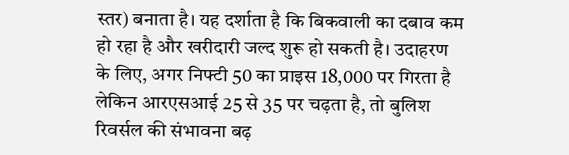स्तर) बनाता है। यह दर्शाता है कि बिकवाली का दबाव कम हो रहा है और खरीदारी जल्द शुरू हो सकती है। उदाहरण के लिए, अगर निफ्टी 50 का प्राइस 18,000 पर गिरता है लेकिन आरएसआई 25 से 35 पर चढ़ता है, तो बुलिश रिवर्सल की संभावना बढ़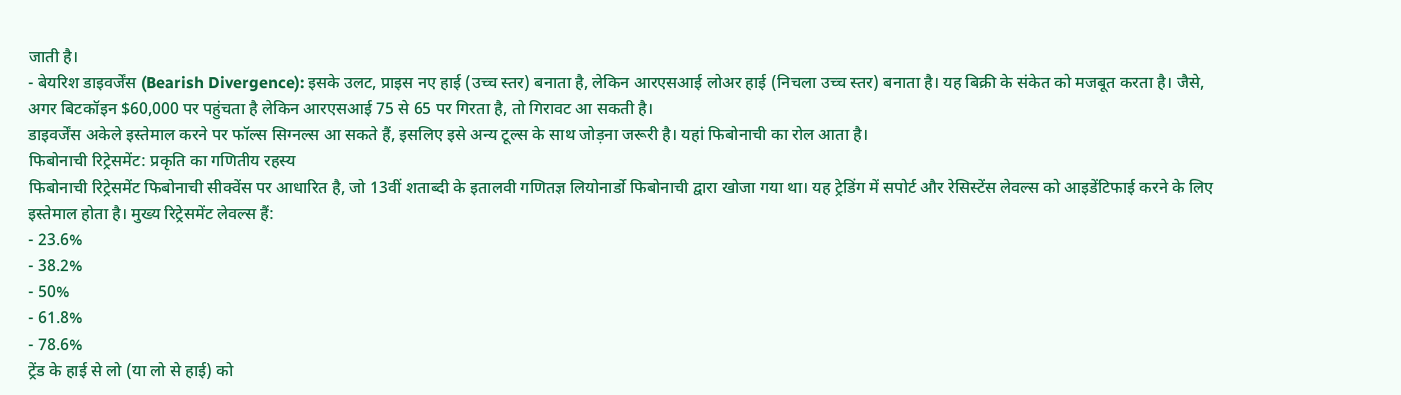जाती है।
- बेयरिश डाइवर्जेंस (Bearish Divergence): इसके उलट, प्राइस नए हाई (उच्च स्तर) बनाता है, लेकिन आरएसआई लोअर हाई (निचला उच्च स्तर) बनाता है। यह बिक्री के संकेत को मजबूत करता है। जैसे, अगर बिटकॉइन $60,000 पर पहुंचता है लेकिन आरएसआई 75 से 65 पर गिरता है, तो गिरावट आ सकती है।
डाइवर्जेंस अकेले इस्तेमाल करने पर फॉल्स सिग्नल्स आ सकते हैं, इसलिए इसे अन्य टूल्स के साथ जोड़ना जरूरी है। यहां फिबोनाची का रोल आता है।
फिबोनाची रिट्रेसमेंट: प्रकृति का गणितीय रहस्य
फिबोनाची रिट्रेसमेंट फिबोनाची सीक्वेंस पर आधारित है, जो 13वीं शताब्दी के इतालवी गणितज्ञ लियोनार्डो फिबोनाची द्वारा खोजा गया था। यह ट्रेडिंग में सपोर्ट और रेसिस्टेंस लेवल्स को आइडेंटिफाई करने के लिए इस्तेमाल होता है। मुख्य रिट्रेसमेंट लेवल्स हैं:
- 23.6%
- 38.2%
- 50%
- 61.8%
- 78.6%
ट्रेंड के हाई से लो (या लो से हाई) को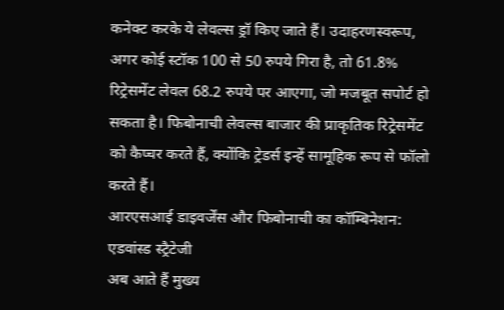कनेक्ट करके ये लेवल्स ड्रॉ किए जाते हैं। उदाहरणस्वरूप, अगर कोई स्टॉक 100 से 50 रुपये गिरा है, तो 61.8% रिट्रेसमेंट लेवल 68.2 रुपये पर आएगा, जो मजबूत सपोर्ट हो सकता है। फिबोनाची लेवल्स बाजार की प्राकृतिक रिट्रेसमेंट को कैप्चर करते हैं, क्योंकि ट्रेडर्स इन्हें सामूहिक रूप से फॉलो करते हैं।
आरएसआई डाइवर्जेंस और फिबोनाची का कॉम्बिनेशन: एडवांस्ड स्ट्रैटेजी
अब आते हैं मुख्य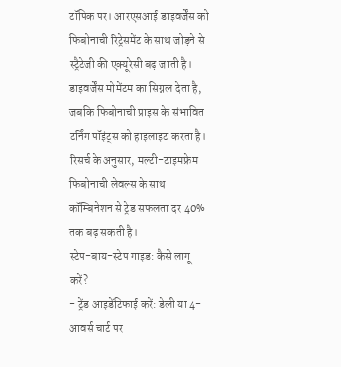टॉपिक पर। आरएसआई डाइवर्जेंस को फिबोनाची रिट्रेसमेंट के साथ जोड़ने से स्ट्रैटेजी की एक्यूरेसी बढ़ जाती है। डाइवर्जेंस मोमेंटम का सिग्नल देता है, जबकि फिबोनाची प्राइस के संभावित टर्निंग पॉइंट्स को हाइलाइट करता है। रिसर्च के अनुसार, मल्टी-टाइमफ्रेम फिबोनाची लेवल्स के साथ कॉम्बिनेशन से ट्रेड सफलता दर 40% तक बढ़ सकती है।
स्टेप-बाय-स्टेप गाइड: कैसे लागू करें?
- ट्रेंड आइडेंटिफाई करें: डेली या 4-आवर्स चार्ट पर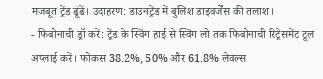मजबूत ट्रेंड ढूंढें। उदाहरण: डाउनट्रेंड में बुलिश डाइवर्जेंस की तलाश।
- फिबोनाची ड्रॉ करें: ट्रेंड के स्विंग हाई से स्विंग लो तक फिबोनाची रिट्रेसमेंट टूल अप्लाई करें। फोकस 38.2%, 50% और 61.8% लेवल्स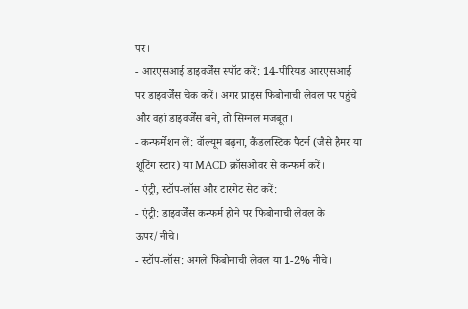पर।
- आरएसआई डाइवर्जेंस स्पॉट करें: 14-पीरियड आरएसआई पर डाइवर्जेंस चेक करें। अगर प्राइस फिबोनाची लेवल पर पहुंचे और वहां डाइवर्जेंस बने, तो सिग्नल मजबूत।
- कन्फर्मेशन लें: वॉल्यूम बढ़ना, कैंडलस्टिक पैटर्न (जैसे हैमर या शूटिंग स्टार) या MACD क्रॉसओवर से कन्फर्म करें।
- एंट्री, स्टॉप-लॉस और टारगेट सेट करें:
- एंट्री: डाइवर्जेंस कन्फर्म होने पर फिबोनाची लेवल के ऊपर/नीचे।
- स्टॉप-लॉस: अगले फिबोनाची लेवल या 1-2% नीचे।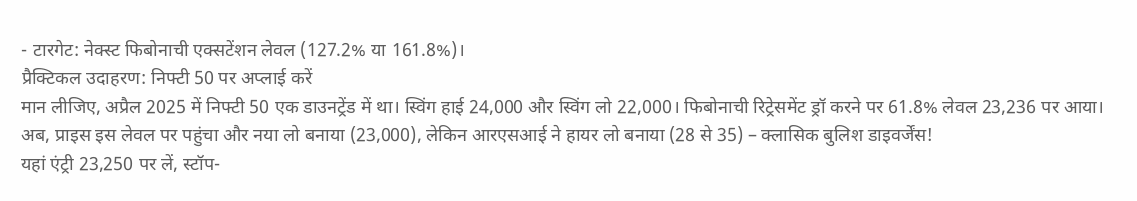- टारगेट: नेक्स्ट फिबोनाची एक्सटेंशन लेवल (127.2% या 161.8%)।
प्रैक्टिकल उदाहरण: निफ्टी 50 पर अप्लाई करें
मान लीजिए, अप्रैल 2025 में निफ्टी 50 एक डाउनट्रेंड में था। स्विंग हाई 24,000 और स्विंग लो 22,000। फिबोनाची रिट्रेसमेंट ड्रॉ करने पर 61.8% लेवल 23,236 पर आया। अब, प्राइस इस लेवल पर पहुंचा और नया लो बनाया (23,000), लेकिन आरएसआई ने हायर लो बनाया (28 से 35) – क्लासिक बुलिश डाइवर्जेंस!
यहां एंट्री 23,250 पर लें, स्टॉप-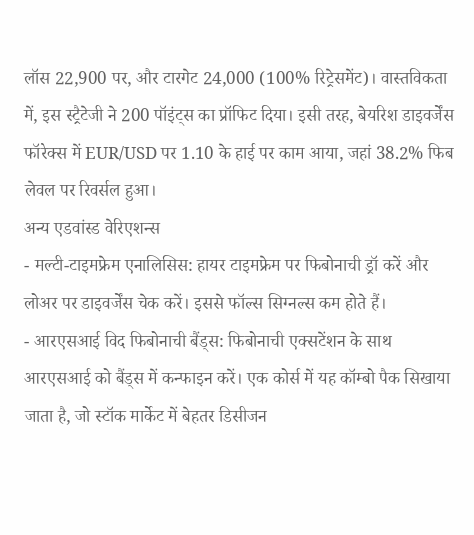लॉस 22,900 पर, और टारगेट 24,000 (100% रिट्रेसमेंट)। वास्तविकता में, इस स्ट्रैटेजी ने 200 पॉइंट्स का प्रॉफिट दिया। इसी तरह, बेयरिश डाइवर्जेंस फॉरेक्स में EUR/USD पर 1.10 के हाई पर काम आया, जहां 38.2% फिब लेवल पर रिवर्सल हुआ।
अन्य एडवांस्ड वेरिएशन्स
- मल्टी-टाइमफ्रेम एनालिसिस: हायर टाइमफ्रेम पर फिबोनाची ड्रॉ करें और लोअर पर डाइवर्जेंस चेक करें। इससे फॉल्स सिग्नल्स कम होते हैं।
- आरएसआई विद फिबोनाची बैंड्स: फिबोनाची एक्सटेंशन के साथ आरएसआई को बैंड्स में कन्फाइन करें। एक कोर्स में यह कॉम्बो पैक सिखाया जाता है, जो स्टॉक मार्केट में बेहतर डिसीजन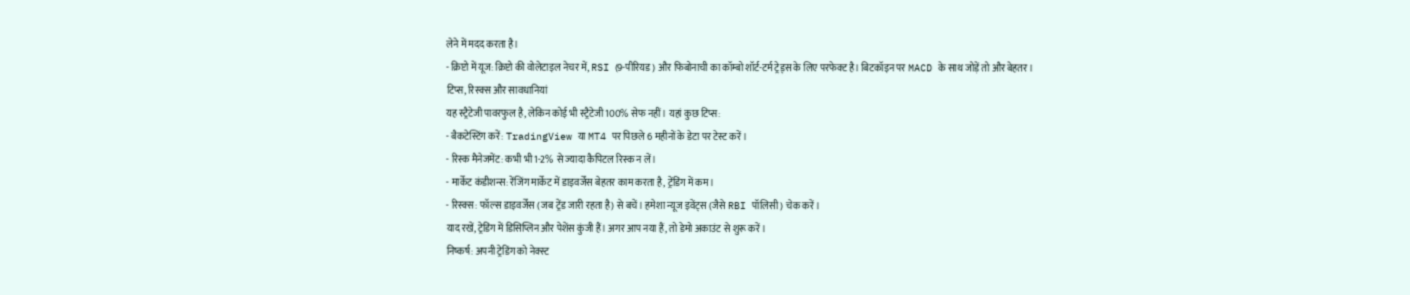लेने में मदद करता है।
- क्रिप्टो में यूज: क्रिप्टो की वोलेटाइल नेचर में, RSI (9-पीरियड) और फिबोनाची का कॉम्बो शॉर्ट-टर्म ट्रेड्स के लिए परफेक्ट है। बिटकॉइन पर MACD के साथ जोड़ें तो और बेहतर।
टिप्स, रिस्क्स और सावधानियां
यह स्ट्रैटेजी पावरफुल है, लेकिन कोई भी स्ट्रैटेजी 100% सेफ नहीं। यहां कुछ टिप्स:
- बैकटेस्टिंग करें: TradingView या MT4 पर पिछले 6 महीनों के डेटा पर टेस्ट करें।
- रिस्क मैनेजमेंट: कभी भी 1-2% से ज्यादा कैपिटल रिस्क न लें।
- मार्केट कंडीशन्स: रेंजिंग मार्केट में डाइवर्जेंस बेहतर काम करता है, ट्रेंडिंग में कम।
- रिस्क्स: फॉल्स डाइवर्जेंस (जब ट्रेंड जारी रहता है) से बचें। हमेशा न्यूज इवेंट्स (जैसे RBI पॉलिसी) चेक करें।
याद रखें, ट्रेडिंग में डिसिप्लिन और पेशेंस कुंजी हैं। अगर आप नया हैं, तो डेमो अकाउंट से शुरू करें।
निष्कर्ष: अपनी ट्रेडिंग को नेक्स्ट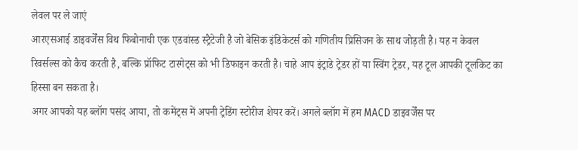लेवल पर ले जाएं
आरएसआई डाइवर्जेंस विथ फिबोनाची एक एडवांस्ड स्ट्रैटेजी है जो बेसिक इंडिकेटर्स को गणितीय प्रिसिजन के साथ जोड़ती है। यह न केवल रिवर्सल्स को कैच करती है, बल्कि प्रॉफिट टारगेट्स को भी डिफाइन करती है। चाहे आप इंट्राडे ट्रेडर हों या स्विंग ट्रेडर, यह टूल आपकी टूलकिट का हिस्सा बन सकता है।
अगर आपको यह ब्लॉग पसंद आया, तो कमेंट्स में अपनी ट्रेडिंग स्टोरीज शेयर करें। अगले ब्लॉग में हम MACD डाइवर्जेंस पर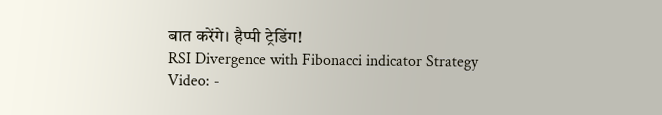बात करेंगे। हैप्पी ट्रेडिंग!
RSI Divergence with Fibonacci indicator Strategy Video: -